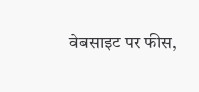वेबसाइट पर फीस,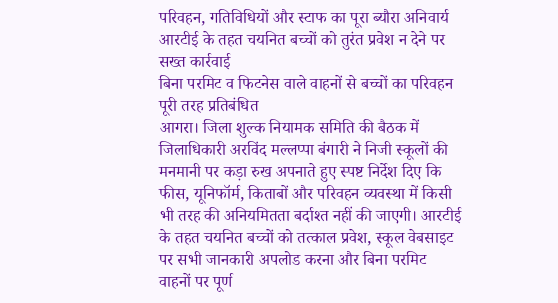परिवहन, गतिविधियों और स्टाफ का पूरा ब्यौरा अनिवार्य
आरटीई के तहत चयनित बच्चों को तुरंत प्रवेश न देने पर सख्त कार्रवाई
बिना परमिट व फिटनेस वाले वाहनों से बच्चों का परिवहन पूरी तरह प्रतिबंधित
आगरा। जिला शुल्क नियामक समिति की बैठक में जिलाधिकारी अरविंद मल्लप्पा बंगारी ने निजी स्कूलों की मनमानी पर कड़ा रुख अपनाते हुए स्पष्ट निर्देश दिए कि फीस, यूनिफॉर्म, किताबों और परिवहन व्यवस्था में किसी भी तरह की अनियमितता बर्दाश्त नहीं की जाएगी। आरटीई के तहत चयनित बच्चों को तत्काल प्रवेश, स्कूल वेबसाइट पर सभी जानकारी अपलोड करना और बिना परमिट वाहनों पर पूर्ण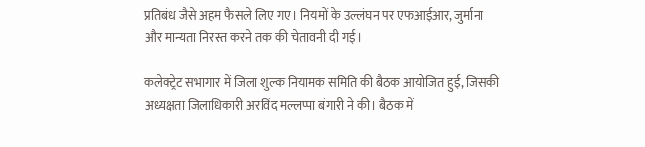प्रतिबंध जैसे अहम फैसले लिए गए। नियमों के उल्लंघन पर एफआईआर, जुर्माना और मान्यता निरस्त करने तक की चेतावनी दी गई।

कलेक्ट्रेट सभागार में जिला शुल्क नियामक समिति की बैठक आयोजित हुई, जिसकी अध्यक्षता जिलाधिकारी अरविंद मल्लप्पा बंगारी ने की। बैठक में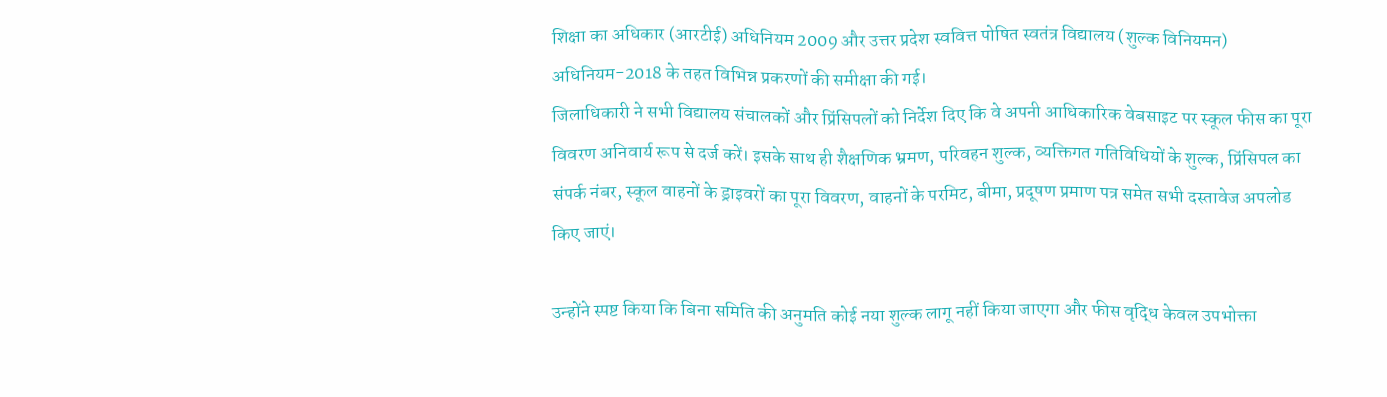शिक्षा का अधिकार (आरटीई) अधिनियम 2009 और उत्तर प्रदेश स्ववित्त पोषित स्वतंत्र विद्यालय (शुल्क विनियमन) अधिनियम-2018 के तहत विभिन्न प्रकरणों की समीक्षा की गई।
जिलाधिकारी ने सभी विद्यालय संचालकों और प्रिंसिपलों को निर्देश दिए कि वे अपनी आधिकारिक वेबसाइट पर स्कूल फीस का पूरा विवरण अनिवार्य रूप से दर्ज करें। इसके साथ ही शैक्षणिक भ्रमण, परिवहन शुल्क, व्यक्तिगत गतिविधियों के शुल्क, प्रिंसिपल का संपर्क नंबर, स्कूल वाहनों के ड्राइवरों का पूरा विवरण, वाहनों के परमिट, बीमा, प्रदूषण प्रमाण पत्र समेत सभी दस्तावेज अपलोड किए जाएं।

उन्होंने स्पष्ट किया कि बिना समिति की अनुमति कोई नया शुल्क लागू नहीं किया जाएगा और फीस वृद्धि केवल उपभोक्ता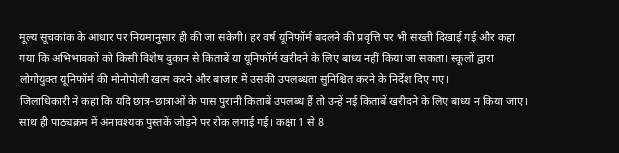मूल्य सूचकांक के आधार पर नियमानुसार ही की जा सकेगी। हर वर्ष यूनिफॉर्म बदलने की प्रवृत्ति पर भी सख्ती दिखाई गई और कहा गया कि अभिभावकों को किसी विशेष दुकान से किताबें या यूनिफॉर्म खरीदने के लिए बाध्य नहीं किया जा सकता। स्कूलों द्वारा लोगोयुक्त यूनिफॉर्म की मोनोपोली खत्म करने और बाजार में उसकी उपलब्धता सुनिश्चित करने के निर्देश दिए गए।
जिलाधिकारी ने कहा कि यदि छात्र-छात्राओं के पास पुरानी किताबें उपलब्ध हैं तो उन्हें नई किताबें खरीदने के लिए बाध्य न किया जाए। साथ ही पाठ्यक्रम में अनावश्यक पुस्तकें जोड़ने पर रोक लगाई गई। कक्षा 1 से 8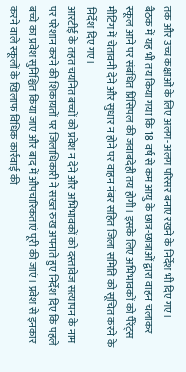तक और उच्च कक्षाओं के लिए अलग-अलग परिसर बनाए रखने के निर्देश भी दिए गए।
बैठक में यह भी तय किया गया कि 18 वर्ष से कम आयु के छात्र-छात्राओं द्वारा वाहन चलाकर स्कूल आने पर संबंधित प्रिंसिपल की जवाबदेही तय होगी। इसके लिए अभिभावकों को पैरेंट्स मीटिंग में चेतावनी देने और सुधार न होने पर वाहन नंबर सहित जिला समिति को सूचित करने के निर्देश दिए गए।
आरटीई के तहत चयनित बच्चों को प्रवेश न देने और अभिभावकों को दस्तावेज सत्यापन के नाम पर परेशान करने की शिकायतों पर जिलाधिकारी ने सख्त रुख अपनाते हुए निर्देश दिए कि पहले बच्चे का प्रवेश सुनिश्चित किया जाए और बाद में औपचारिकताएं पूरी की जाएं। प्रवेश से इनकार करने वाले स्कूलों के खिलाफ विधिक कार्रवाई की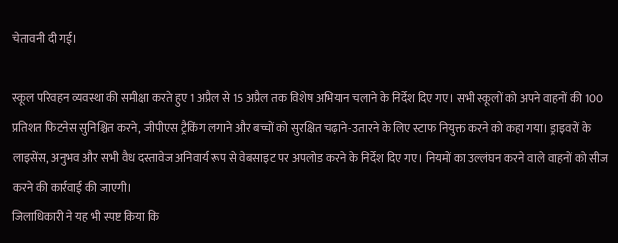चेतावनी दी गई।

स्कूल परिवहन व्यवस्था की समीक्षा करते हुए 1 अप्रैल से 15 अप्रैल तक विशेष अभियान चलाने के निर्देश दिए गए। सभी स्कूलों को अपने वाहनों की 100 प्रतिशत फिटनेस सुनिश्चित करने, जीपीएस ट्रैकिंग लगाने और बच्चों को सुरक्षित चढ़ाने-उतारने के लिए स्टाफ नियुक्त करने को कहा गया। ड्राइवरों के लाइसेंस, अनुभव और सभी वैध दस्तावेज अनिवार्य रूप से वेबसाइट पर अपलोड करने के निर्देश दिए गए। नियमों का उल्लंघन करने वाले वाहनों को सीज करने की कार्रवाई की जाएगी।
जिलाधिकारी ने यह भी स्पष्ट किया कि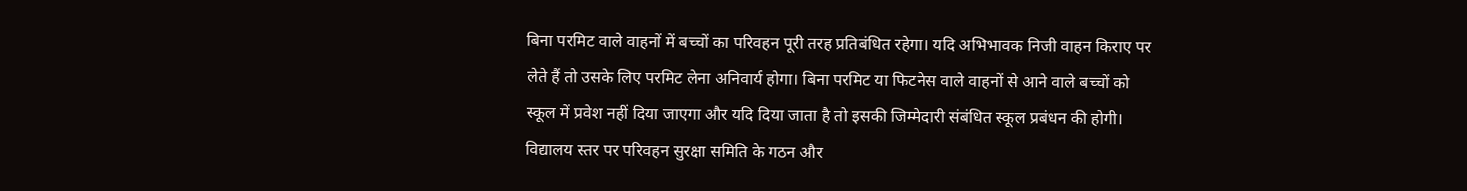बिना परमिट वाले वाहनों में बच्चों का परिवहन पूरी तरह प्रतिबंधित रहेगा। यदि अभिभावक निजी वाहन किराए पर लेते हैं तो उसके लिए परमिट लेना अनिवार्य होगा। बिना परमिट या फिटनेस वाले वाहनों से आने वाले बच्चों को स्कूल में प्रवेश नहीं दिया जाएगा और यदि दिया जाता है तो इसकी जिम्मेदारी संबंधित स्कूल प्रबंधन की होगी।
विद्यालय स्तर पर परिवहन सुरक्षा समिति के गठन और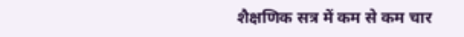शैक्षणिक सत्र में कम से कम चार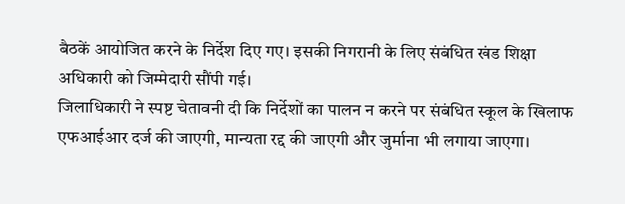बैठकें आयोजित करने के निर्देश दिए गए। इसकी निगरानी के लिए संबंधित खंड शिक्षा अधिकारी को जिम्मेदारी सौंपी गई।
जिलाधिकारी ने स्पष्ट चेतावनी दी कि निर्देशों का पालन न करने पर संबंधित स्कूल के खिलाफ एफआईआर दर्ज की जाएगी, मान्यता रद्द की जाएगी और जुर्माना भी लगाया जाएगा।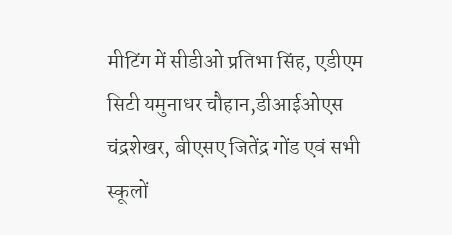मीटिंग में सीडीओ प्रतिभा सिंह, एडीएम सिटी यमुनाधर चौहान,डीआईओएस चंद्रशेखर, बीएसए जितेंद्र गोंड एवं सभी स्कूलों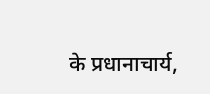के प्रधानाचार्य,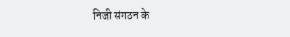निजी संगठन के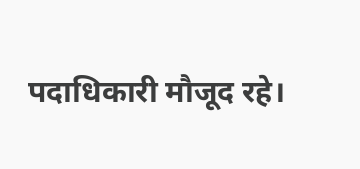पदाधिकारी मौजूद रहे।